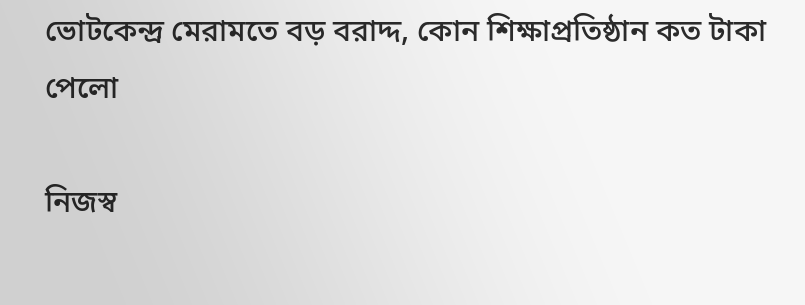ভোটকেন্দ্র মেরামতে বড় বরাদ্দ, কোন শিক্ষাপ্রতিষ্ঠান কত টাকা পেলো

নিজস্ব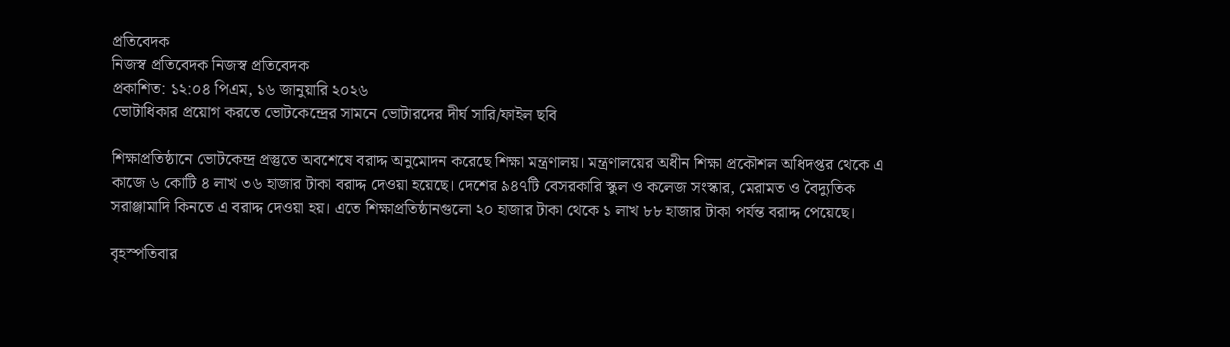প্রতিবেদক
নিজস্ব প্রতিবেদক নিজস্ব প্রতিবেদক
প্রকাশিত: ১২:০৪ পিএম, ১৬ জানুয়ারি ২০২৬
ভোটাধিকার প্রয়োগ করতে ভোটকেন্দ্রের সামনে ভোটারদের দীর্ঘ সারি/ফাইল ছবি

শিক্ষাপ্রতিষ্ঠানে ভোটকেন্দ্র প্রস্তুতে অবশেষে বরাদ্দ অনুমোদন করেছে শিক্ষা মন্ত্রণালয়। মন্ত্রণালয়ের অধীন শিক্ষা প্রকৌশল অধিদপ্তর থেকে এ কাজে ৬ কোটি ৪ লাখ ৩৬ হাজার টাকা বরাদ্দ দেওয়া হয়েছে। দেশের ৯৪৭টি বেসরকারি স্কুল ও কলেজ সংস্কার, মেরামত ও বৈদ্যুতিক সরাঞ্জামাদি কিনতে এ বরাদ্দ দেওয়া হয়। এতে শিক্ষাপ্রতিষ্ঠানগুলো ২০ হাজার টাকা থেকে ১ লাখ ৮৮ হাজার টাকা পর্যন্ত বরাদ্দ পেয়েছে।

বৃহস্পতিবার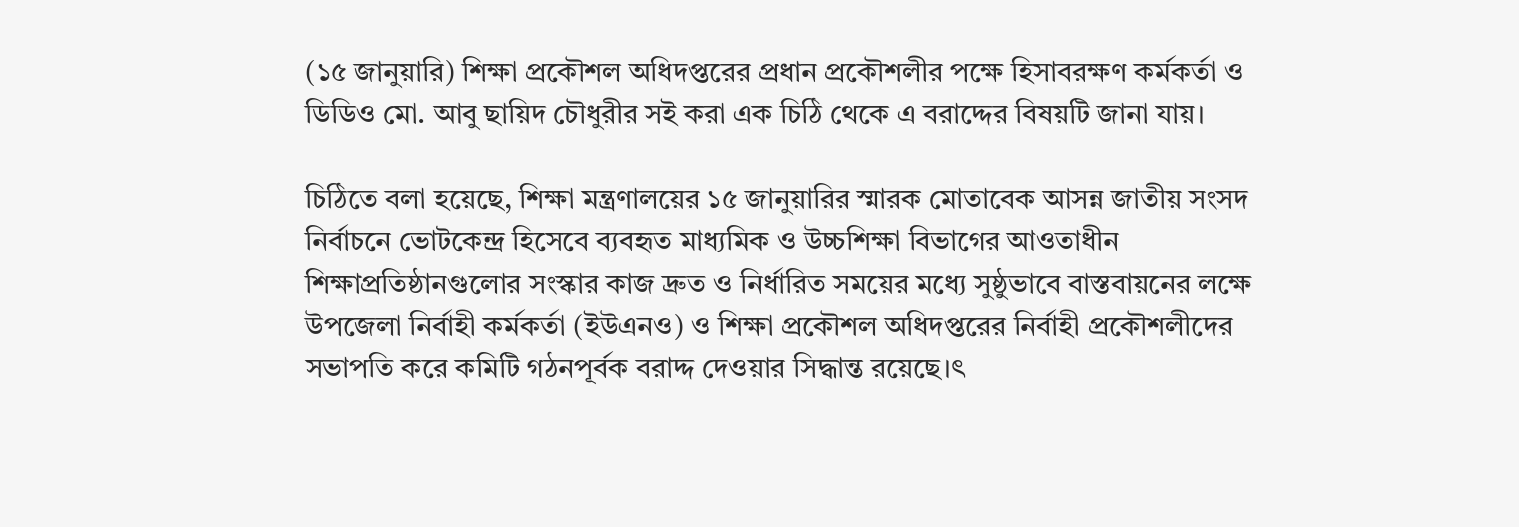(১৫ জানুয়ারি) শিক্ষা প্রকৌশল অধিদপ্তরের প্রধান প্রকৌশলীর পক্ষে হিসাবরক্ষণ কর্মকর্তা ও ডিডিও মো. আবু ছায়িদ চৌধুরীর সই করা এক চিঠি থেকে এ বরাদ্দের বিষয়টি জানা যায়।

চিঠিতে বলা হয়েছে, শিক্ষা মন্ত্রণালয়ের ১৫ জানুয়ারির স্মারক মোতাবেক আসন্ন জাতীয় সংসদ নির্বাচনে ভোটকেন্দ্র হিসেবে ব্যবহৃত মাধ্যমিক ও উচ্চশিক্ষা বিভাগের আওতাধীন শিক্ষাপ্রতিষ্ঠানগুলোর সংস্কার কাজ দ্রুত ও নির্ধারিত সময়ের মধ্যে সুষ্ঠুভাবে বাস্তবায়নের লক্ষে উপজেলা নির্বাহী কর্মকর্তা (ইউএনও) ও শিক্ষা প্রকৌশল অধিদপ্তরের নির্বাহী প্রকৌশলীদের সভাপতি করে কমিটি গঠনপূর্বক বরাদ্দ দেওয়ার সিদ্ধান্ত রয়েছে।ৎ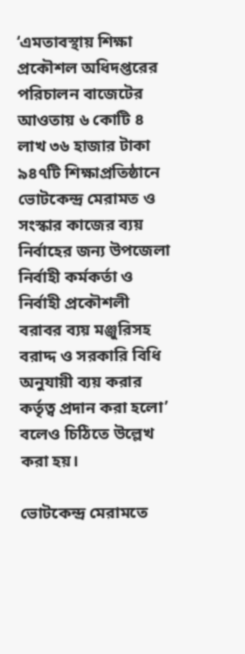‘এমতাবস্থায় শিক্ষা প্রকৌশল অধিদপ্তরের পরিচালন বাজেটের আওতায় ৬ কোটি ৪ লাখ ৩৬ হাজার টাকা ৯৪৭টি শিক্ষাপ্রতিষ্ঠানে ভোটকেন্দ্র মেরামত ও সংস্কার কাজের ব্যয় নির্বাহের জন্য উপজেলা নির্বাহী কর্মকর্তা ও নির্বাহী প্রকৌশলী বরাবর ব্যয় মঞ্জুরিসহ বরাদ্দ ও সরকারি বিধি অনুযায়ী ব্যয় করার কর্তৃত্ব প্রদান করা হলো’ বলেও চিঠিতে উল্লেখ করা হয়।

ভোটকেন্দ্র মেরামতে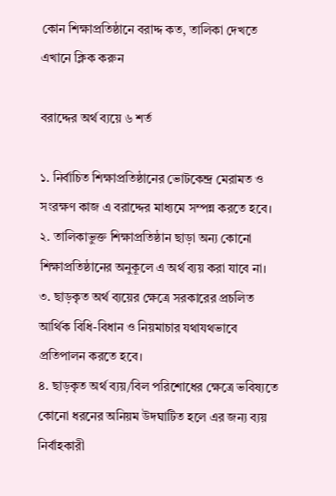কোন শিক্ষাপ্রতিষ্ঠানে বরাদ্দ কত, তালিকা দেখতে এখানে ক্লিক করুন

বরাদ্দের অর্থ ব্যয়ে ৬ শর্ত

১. নির্বাচিত শিক্ষাপ্রতিষ্ঠানের ভোটকেন্দ্র মেরামত ও সংরক্ষণ কাজ এ বরাদ্দের মাধ্যমে সম্পন্ন করতে হবে।
২. তালিকাভুক্ত শিক্ষাপ্রতিষ্ঠান ছাড়া অন্য কোনো শিক্ষাপ্রতিষ্ঠানের অনুকূলে এ অর্থ ব্যয় করা যাবে না।
৩. ছাড়কৃত অর্থ ব্যয়ের ক্ষেত্রে সরকারের প্রচলিত আর্থিক বিধি-বিধান ও নিয়মাচার যথাযথভাবে প্রতিপালন করতে হবে।
৪. ছাড়কৃত অর্থ ব্যয়/বিল পরিশোধের ক্ষেত্রে ভবিষ্যতে কোনো ধরনের অনিয়ম উদঘাটিত হলে এর জন্য ব্যয় নির্বাহকারী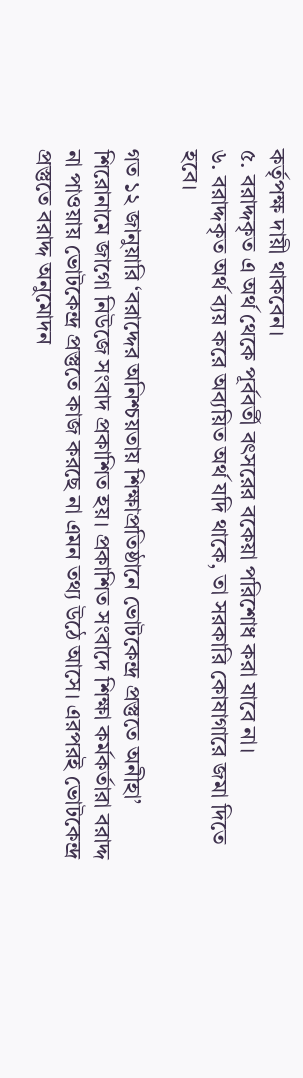কর্তৃপক্ষ দায়ী থাকবেন।
৫. বরাদ্দকৃত এ অর্থ থেকে পূর্ববর্তী বৎসরের বকেয়া পরিশোধ করা যাবে না।
৬. বরাদ্দকৃত অর্থ ব্যয় করে অব্যয়িত অর্থ যদি থাকে, তা সরকারি কোষাগারে জমা দিতে হবে।

গত ১২ জানুয়ারি ‘বরাদ্দের অনিশ্চয়তায় শিক্ষাপ্রতিষ্ঠানে ভোটকেন্দ্র প্রস্তুতে অনীহা’ শিরোনামে জাগো নিউজে সংবাদ প্রকাশিত হয়। প্রকাশিত সংবাদে শিক্ষা কর্মকর্তারা বরাদ্দ না পাওয়ায় ভোটকেন্দ্র প্রস্তুতে কাজ করছে না এমন তথ্য উঠে আসে। এরপরই ভোটকেন্দ্র প্রস্তুতে বরাদ্দ অনুমোদন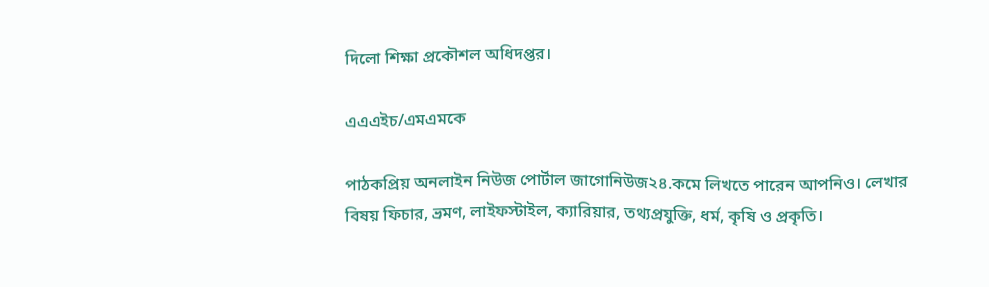দিলো শিক্ষা প্রকৌশল অধিদপ্তর।

এএএইচ/এমএমকে

পাঠকপ্রিয় অনলাইন নিউজ পোর্টাল জাগোনিউজ২৪.কমে লিখতে পারেন আপনিও। লেখার বিষয় ফিচার, ভ্রমণ, লাইফস্টাইল, ক্যারিয়ার, তথ্যপ্রযুক্তি, ধর্ম, কৃষি ও প্রকৃতি।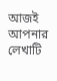আজই আপনার লেখাটি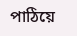পাঠিয়ে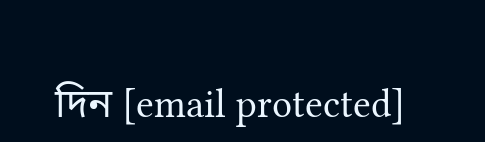দিন [email protected]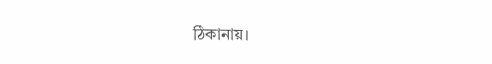ঠিকানায়।